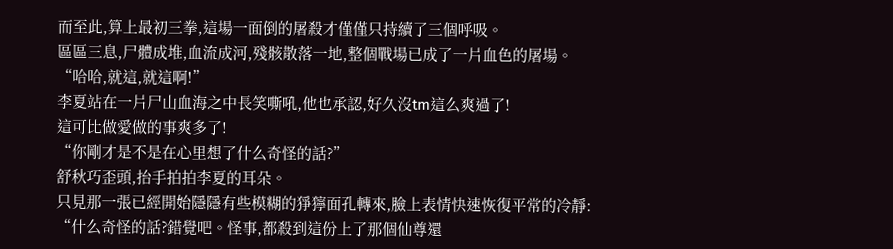而至此,算上最初三拳,這場一面倒的屠殺才僅僅只持續了三個呼吸。
區區三息,尸體成堆,血流成河,殘骸散落一地,整個戰場已成了一片血色的屠場。
“哈哈,就這,就這啊!”
李夏站在一片尸山血海之中長笑嘶吼,他也承認,好久沒tm這么爽過了!
這可比做愛做的事爽多了!
“你剛才是不是在心里想了什么奇怪的話?”
舒秋巧歪頭,抬手拍拍李夏的耳朵。
只見那一張已經開始隱隱有些模糊的猙獰面孔轉來,臉上表情快速恢復平常的冷靜:
“什么奇怪的話?錯覺吧。怪事,都殺到這份上了那個仙尊還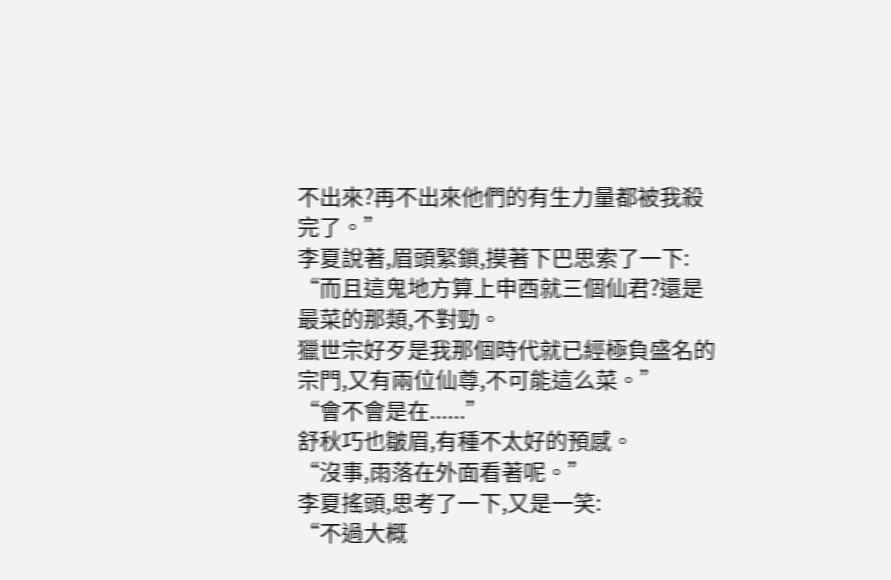不出來?再不出來他們的有生力量都被我殺完了。”
李夏說著,眉頭緊鎖,摸著下巴思索了一下:
“而且這鬼地方算上申酉就三個仙君?還是最菜的那類,不對勁。
獵世宗好歹是我那個時代就已經極負盛名的宗門,又有兩位仙尊,不可能這么菜。”
“會不會是在......”
舒秋巧也皺眉,有種不太好的預感。
“沒事,雨落在外面看著呢。”
李夏搖頭,思考了一下,又是一笑:
“不過大概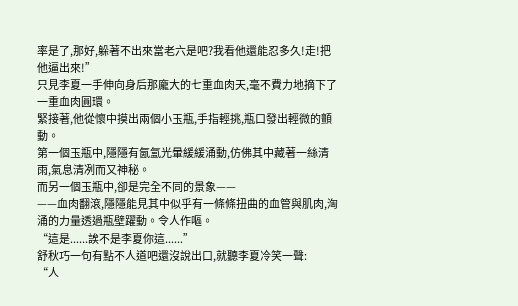率是了,那好,躲著不出來當老六是吧?我看他還能忍多久!走!把他逼出來!”
只見李夏一手伸向身后那龐大的七重血肉天,毫不費力地摘下了一重血肉圓環。
緊接著,他從懷中摸出兩個小玉瓶,手指輕挑,瓶口發出輕微的顫動。
第一個玉瓶中,隱隱有氤氳光暈緩緩涌動,仿佛其中藏著一絲清雨,氣息清冽而又神秘。
而另一個玉瓶中,卻是完全不同的景象——
——血肉翻滾,隱隱能見其中似乎有一條條扭曲的血管與肌肉,洶涌的力量透過瓶壁躍動。令人作嘔。
“這是......誒不是李夏你這......”
舒秋巧一句有點不人道吧還沒說出口,就聽李夏冷笑一聲:
“人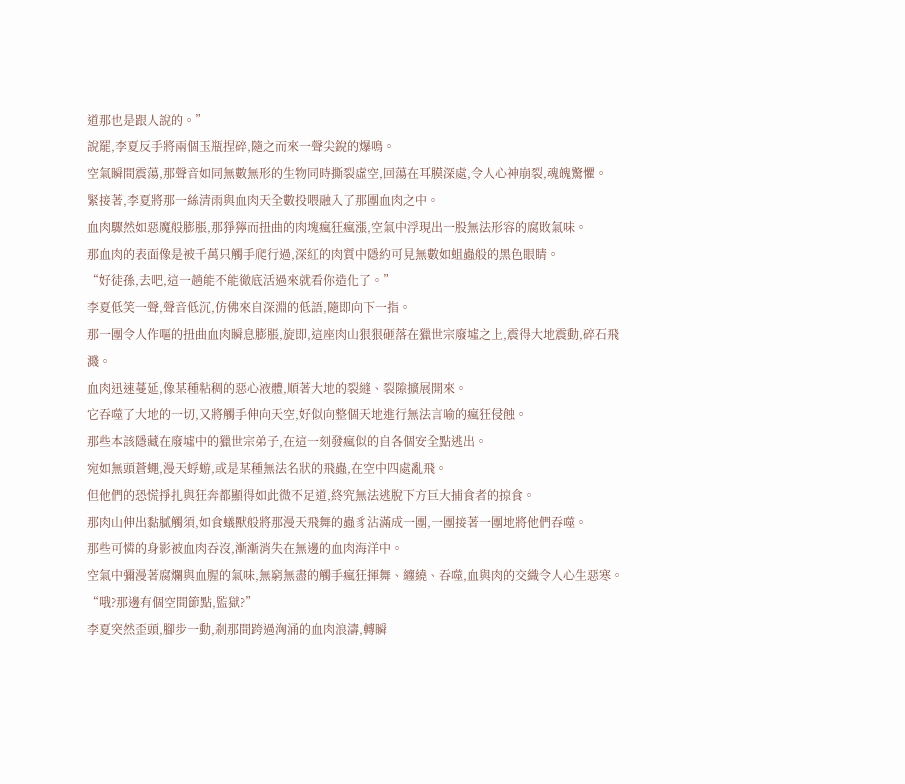道那也是跟人說的。”
說罷,李夏反手將兩個玉瓶捏碎,隨之而來一聲尖銳的爆鳴。
空氣瞬間震蕩,那聲音如同無數無形的生物同時撕裂虛空,回蕩在耳膜深處,令人心神崩裂,魂魄驚懼。
緊接著,李夏將那一絲清雨與血肉天全數投喂融入了那團血肉之中。
血肉驟然如惡魔般膨脹,那猙獰而扭曲的肉塊瘋狂瘋漲,空氣中浮現出一股無法形容的腐敗氣味。
那血肉的表面像是被千萬只觸手爬行過,深紅的肉質中隱約可見無數如蛆蟲般的黑色眼睛。
“好徒孫,去吧,這一趟能不能徹底活過來就看你造化了。”
李夏低笑一聲,聲音低沉,仿佛來自深淵的低語,隨即向下一指。
那一團令人作嘔的扭曲血肉瞬息膨脹,旋即,這座肉山狠狠砸落在獵世宗廢墟之上,震得大地震動,碎石飛濺。
血肉迅速蔓延,像某種粘稠的惡心液體,順著大地的裂縫、裂隙擴展開來。
它吞噬了大地的一切,又將觸手伸向天空,好似向整個天地進行無法言喻的瘋狂侵蝕。
那些本該隱藏在廢墟中的獵世宗弟子,在這一刻發瘋似的自各個安全點逃出。
宛如無頭蒼蠅,漫天蜉蝣,或是某種無法名狀的飛蟲,在空中四處亂飛。
但他們的恐慌掙扎與狂奔都顯得如此微不足道,終究無法逃脫下方巨大捕食者的掠食。
那肉山伸出黏膩觸須,如食蟻獸般將那漫天飛舞的蟲豸沾滿成一團,一團接著一團地將他們吞噬。
那些可憐的身影被血肉吞沒,漸漸消失在無邊的血肉海洋中。
空氣中彌漫著腐爛與血腥的氣味,無窮無盡的觸手瘋狂揮舞、纏繞、吞噬,血與肉的交織令人心生惡寒。
“哦?那邊有個空間節點,監獄?”
李夏突然歪頭,腳步一動,剎那間跨過洶涌的血肉浪濤,轉瞬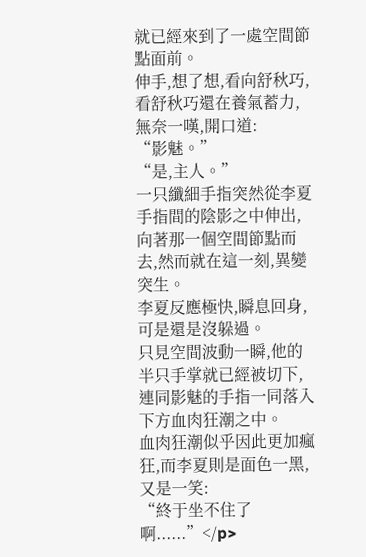就已經來到了一處空間節點面前。
伸手,想了想,看向舒秋巧,看舒秋巧還在養氣蓄力,無奈一嘆,開口道:
“影魅。”
“是,主人。”
一只纖細手指突然從李夏手指間的陰影之中伸出,向著那一個空間節點而去,然而就在這一刻,異變突生。
李夏反應極快,瞬息回身,可是還是沒躲過。
只見空間波動一瞬,他的半只手掌就已經被切下,連同影魅的手指一同落入下方血肉狂潮之中。
血肉狂潮似乎因此更加瘋狂,而李夏則是面色一黑,又是一笑:
“終于坐不住了啊......”</p>